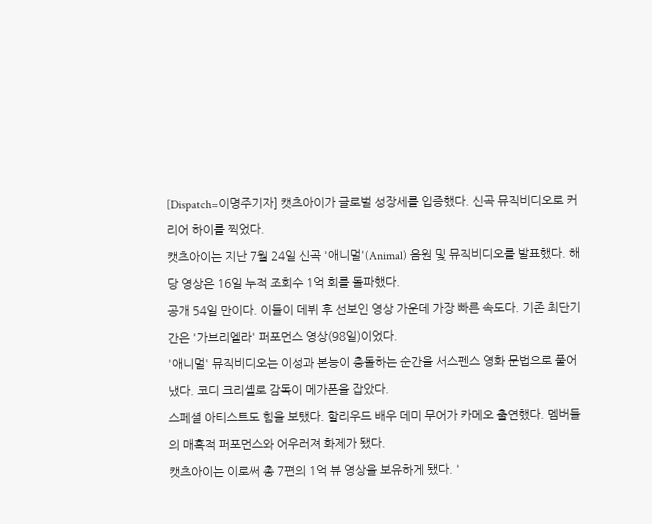[Dispatch=이명주기자] 캣츠아이가 글로벌 성장세를 입증했다. 신곡 뮤직비디오로 커리어 하이를 찍었다.
캣츠아이는 지난 7월 24일 신곡 '애니멀'(Animal) 음원 및 뮤직비디오를 발표했다. 해당 영상은 16일 누적 조회수 1억 회를 돌파했다.
공개 54일 만이다. 이들이 데뷔 후 선보인 영상 가운데 가장 빠른 속도다. 기존 최단기간은 '가브리엘라' 퍼포먼스 영상(98일)이었다.
'애니멀' 뮤직비디오는 이성과 본능이 충돌하는 순간을 서스펜스 영화 문법으로 풀어냈다. 코디 크리셸로 감독이 메가폰을 잡았다.
스페셜 아티스트도 힘을 보탰다. 할리우드 배우 데미 무어가 카메오 출연했다. 멤버들의 매혹적 퍼포먼스와 어우러져 화제가 됐다.
캣츠아이는 이로써 총 7편의 1억 뷰 영상을 보유하게 됐다. '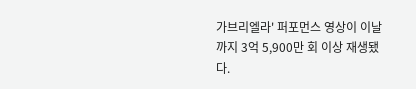가브리엘라' 퍼포먼스 영상이 이날까지 3억 5,900만 회 이상 재생됐다.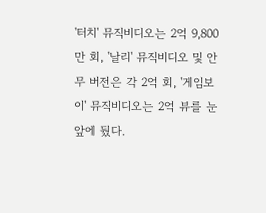'터치' 뮤직비디오는 2억 9,800만 회, '날리' 뮤직비디오 및 안무 버전은 각 2억 회, '게임보이' 뮤직비디오는 2억 뷰를 눈앞에 뒀다.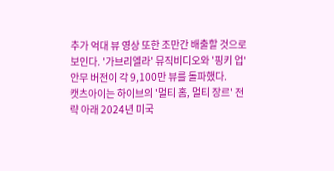추가 억대 뷰 영상 또한 조만간 배출할 것으로 보인다. '가브리엘라' 뮤직비디오와 '핑키 업' 안무 버전이 각 9,100만 뷰를 돌파했다.
캣츠아이는 하이브의 '멀티 홈, 멀티 장르' 전략 아래 2024년 미국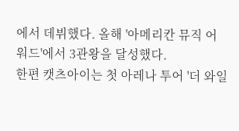에서 데뷔했다. 올해 '아메리칸 뮤직 어워드'에서 3관왕을 달성했다.
한편 캣츠아이는 첫 아레나 투어 '더 와일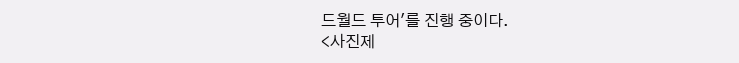드월드 투어'를 진행 중이다.
<사진제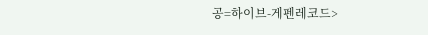공=하이브-게펜레코드>